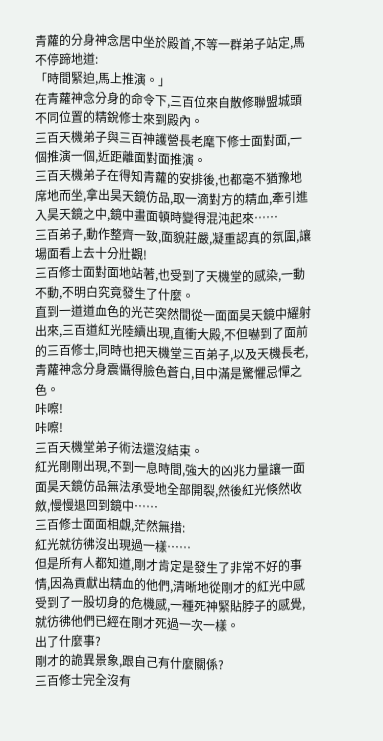青蘿的分身神念居中坐於殿首,不等一群弟子站定,馬不停蹄地道:
「時間緊迫,馬上推演。」
在青蘿神念分身的命令下,三百位來自散修聯盟城頭不同位置的精銳修士來到殿內。
三百天機弟子與三百神護營長老麾下修士面對面,一個推演一個,近距離面對面推演。
三百天機弟子在得知青蘿的安排後,也都毫不猶豫地席地而坐,拿出昊天鏡仿品,取一滴對方的精血,牽引進入昊天鏡之中,鏡中畫面頓時變得混沌起來……
三百弟子,動作整齊一致,面貌莊嚴,凝重認真的氛圍,讓場面看上去十分壯觀!
三百修士面對面地站著,也受到了天機堂的感染,一動不動,不明白究竟發生了什麼。
直到一道道血色的光芒突然間從一面面昊天鏡中耀射出來,三百道紅光陸續出現,直衝大殿,不但嚇到了面前的三百修士,同時也把天機堂三百弟子,以及天機長老,青蘿神念分身震懾得臉色蒼白,目中滿是驚懼忌憚之色。
咔嚓!
咔嚓!
三百天機堂弟子術法還沒結束。
紅光剛剛出現,不到一息時間,強大的凶兆力量讓一面面昊天鏡仿品無法承受地全部開裂,然後紅光倏然收斂,慢慢退回到鏡中……
三百修士面面相覷,茫然無措:
紅光就彷彿沒出現過一樣……
但是所有人都知道,剛才肯定是發生了非常不好的事情,因為貢獻出精血的他們,清晰地從剛才的紅光中感受到了一股切身的危機感,一種死神緊貼脖子的感覺,就彷彿他們已經在剛才死過一次一樣。
出了什麼事?
剛才的詭異景象,跟自己有什麼關係?
三百修士完全沒有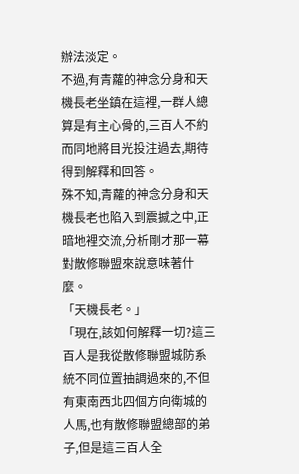辦法淡定。
不過,有青蘿的神念分身和天機長老坐鎮在這裡,一群人總算是有主心骨的,三百人不約而同地將目光投注過去,期待得到解釋和回答。
殊不知,青蘿的神念分身和天機長老也陷入到震撼之中,正暗地裡交流,分析剛才那一幕對散修聯盟來說意味著什麼。
「天機長老。」
「現在,該如何解釋一切?這三百人是我從散修聯盟城防系統不同位置抽調過來的,不但有東南西北四個方向衛城的人馬,也有散修聯盟總部的弟子,但是這三百人全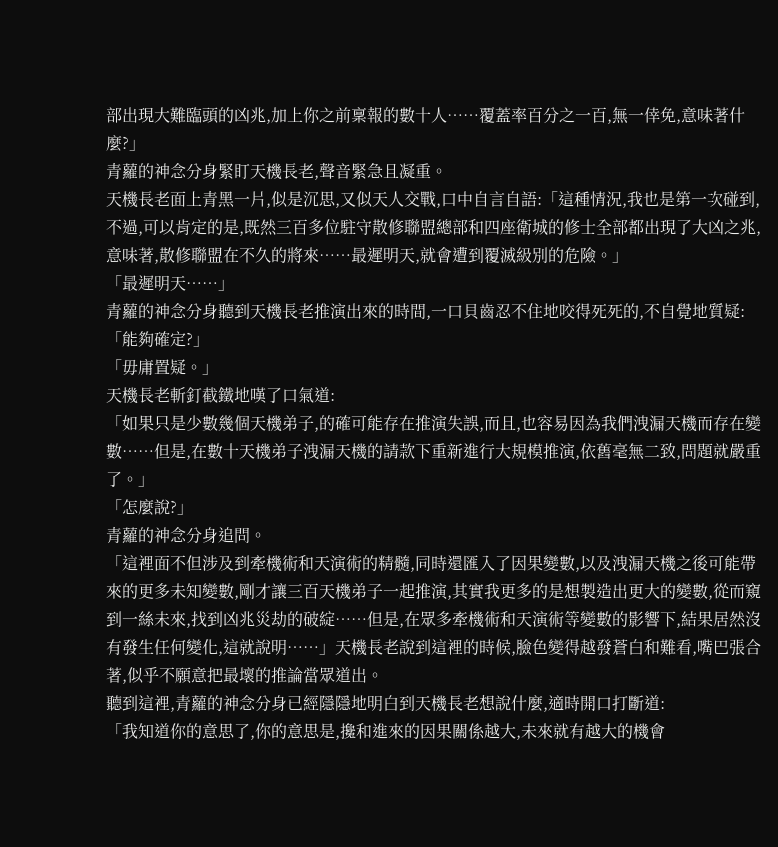部出現大難臨頭的凶兆,加上你之前稟報的數十人……覆蓋率百分之一百,無一倖免,意味著什麼?」
青蘿的神念分身緊盯天機長老,聲音緊急且凝重。
天機長老面上青黑一片,似是沉思,又似天人交戰,口中自言自語:「這種情況,我也是第一次碰到,不過,可以肯定的是,既然三百多位駐守散修聯盟總部和四座衛城的修士全部都出現了大凶之兆,意味著,散修聯盟在不久的將來……最遲明天,就會遭到覆滅級別的危險。」
「最遲明天……」
青蘿的神念分身聽到天機長老推演出來的時間,一口貝齒忍不住地咬得死死的,不自覺地質疑:
「能夠確定?」
「毋庸置疑。」
天機長老斬釘截鐵地嘆了口氣道:
「如果只是少數幾個天機弟子,的確可能存在推演失誤,而且,也容易因為我們洩漏天機而存在變數……但是,在數十天機弟子洩漏天機的請款下重新進行大規模推演,依舊毫無二致,問題就嚴重了。」
「怎麼說?」
青蘿的神念分身追問。
「這裡面不但涉及到牽機術和天演術的精髓,同時還匯入了因果變數,以及洩漏天機之後可能帶來的更多未知變數,剛才讓三百天機弟子一起推演,其實我更多的是想製造出更大的變數,從而窺到一絲未來,找到凶兆災劫的破綻……但是,在眾多牽機術和天演術等變數的影響下,結果居然沒有發生任何變化,這就說明……」天機長老說到這裡的時候,臉色變得越發蒼白和難看,嘴巴張合著,似乎不願意把最壞的推論當眾道出。
聽到這裡,青蘿的神念分身已經隱隱地明白到天機長老想說什麼,適時開口打斷道:
「我知道你的意思了,你的意思是,攙和進來的因果關係越大,未來就有越大的機會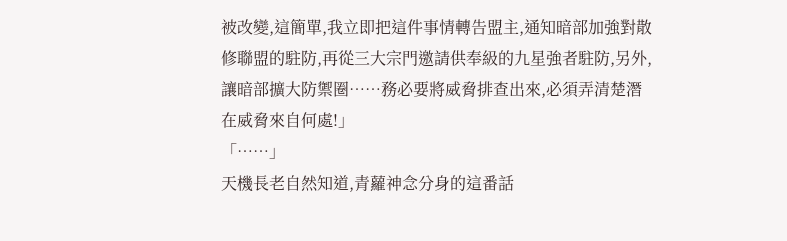被改變,這簡單,我立即把這件事情轉告盟主,通知暗部加強對散修聯盟的駐防,再從三大宗門邀請供奉級的九星強者駐防,另外,讓暗部擴大防禦圈……務必要將威脅排查出來,必須弄清楚潛在威脅來自何處!」
「……」
天機長老自然知道,青蘿神念分身的這番話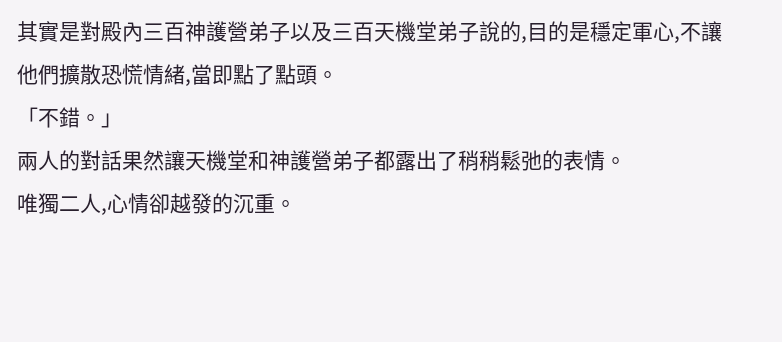其實是對殿內三百神護營弟子以及三百天機堂弟子說的,目的是穩定軍心,不讓他們擴散恐慌情緒,當即點了點頭。
「不錯。」
兩人的對話果然讓天機堂和神護營弟子都露出了稍稍鬆弛的表情。
唯獨二人,心情卻越發的沉重。